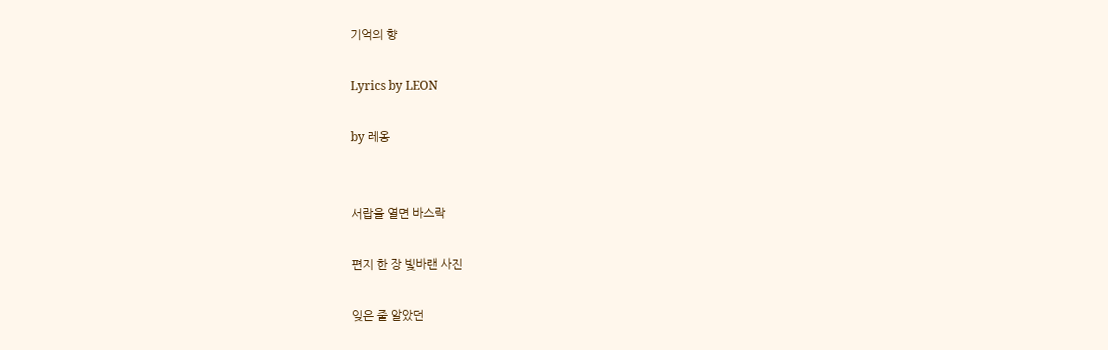기억의 향

Lyrics by LEON

by 레옹


서랍을 열면 바스락

편지 한 장 빛바랜 사진

잊은 줄 알았던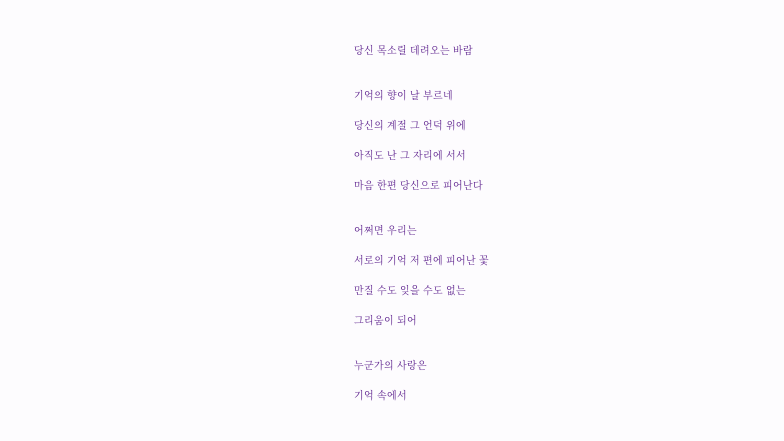당신 목소릴 데려오는 바람


기억의 향이 날 부르네

당신의 계절 그 언덕 위에

아직도 난 그 자리에 서서

마음 한편 당신으로 피어난다


어쩌면 우리는

서로의 기억 저 편에 피어난 꽃

만질 수도 잊을 수도 없는

그리움이 되어


누군가의 사랑은

기억 속에서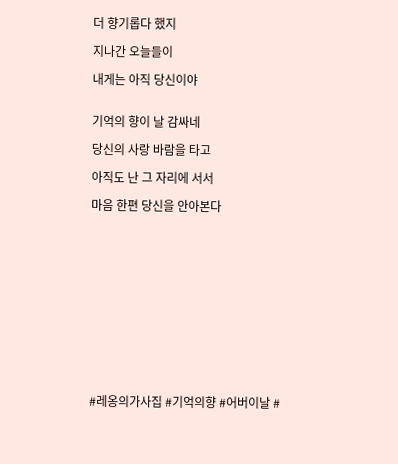더 향기롭다 했지

지나간 오늘들이

내게는 아직 당신이야


기억의 향이 날 감싸네

당신의 사랑 바람을 타고

아직도 난 그 자리에 서서

마음 한편 당신을 안아본다













#레옹의가사집 #기억의향 #어버이날 #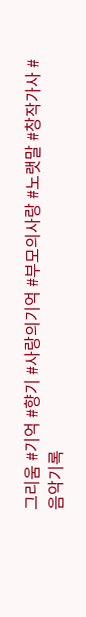그리움 #기억 #향기 #사랑의기억 #부모의사랑 #노랫말 #창작가사 #음악기록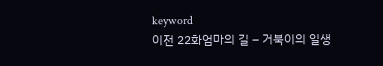keyword
이전 22화엄마의 길 – 거북이의 일생